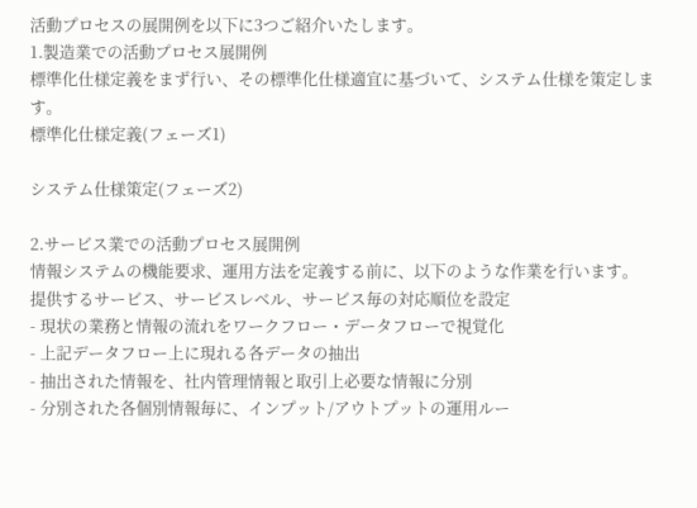活動プロセスの展開例を以下に3つご紹介いたします。
1.製造業での活動プロセス展開例
標準化仕様定義をまず行い、その標準化仕様適宜に基づいて、システム仕様を策定します。
標準化仕様定義(フェーズ1)

システム仕様策定(フェーズ2)

2.サービス業での活動プロセス展開例
情報システムの機能要求、運用方法を定義する前に、以下のような作業を行います。
提供するサービス、サービスレベル、サービス毎の対応順位を設定
- 現状の業務と情報の流れをワークフロー・データフローで視覚化
- 上記データフロー上に現れる各データの抽出
- 抽出された情報を、社内管理情報と取引上必要な情報に分別
- 分別された各個別情報毎に、インプット/アウトプットの運用ルー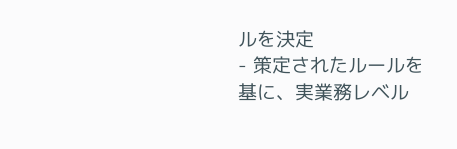ルを決定
- 策定されたルールを基に、実業務レベル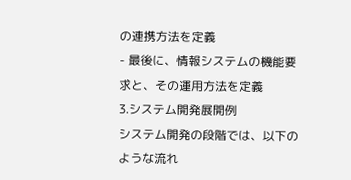の連携方法を定義
- 最後に、情報システムの機能要求と、その運用方法を定義
3.システム開発展開例
システム開発の段階では、以下のような流れ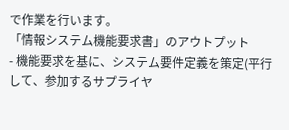で作業を行います。
「情報システム機能要求書」のアウトプット
- 機能要求を基に、システム要件定義を策定(平行して、参加するサプライヤ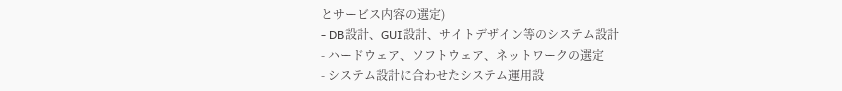とサービス内容の選定)
- DB設計、GUI設計、サイトデザイン等のシステム設計
- ハードウェア、ソフトウェア、ネットワークの選定
- システム設計に合わせたシステム運用設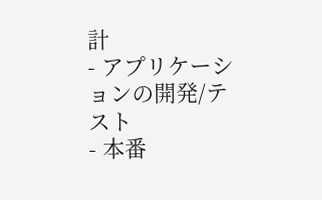計
- アプリケーションの開発/テスト
- 本番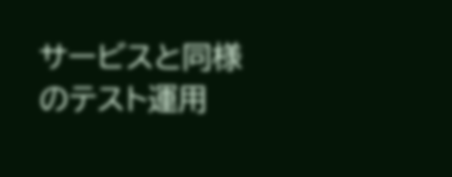サービスと同様のテスト運用